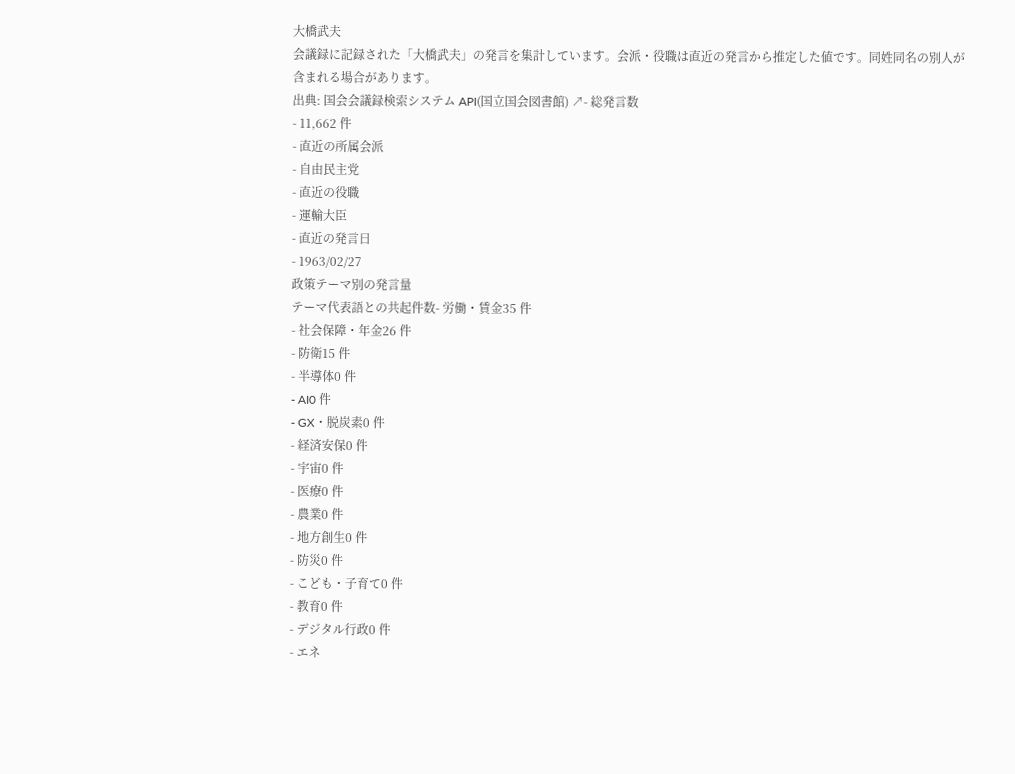大橋武夫
会議録に記録された「大橋武夫」の発言を集計しています。会派・役職は直近の発言から推定した値です。同姓同名の別人が含まれる場合があります。
出典: 国会会議録検索システム API(国立国会図書館) ↗- 総発言数
- 11,662 件
- 直近の所属会派
- 自由民主党
- 直近の役職
- 運輸大臣
- 直近の発言日
- 1963/02/27
政策テーマ別の発言量
テーマ代表語との共起件数- 労働・賃金35 件
- 社会保障・年金26 件
- 防衛15 件
- 半導体0 件
- AI0 件
- GX・脱炭素0 件
- 経済安保0 件
- 宇宙0 件
- 医療0 件
- 農業0 件
- 地方創生0 件
- 防災0 件
- こども・子育て0 件
- 教育0 件
- デジタル行政0 件
- エネ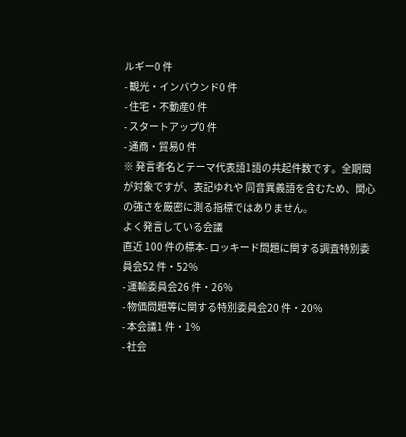ルギー0 件
- 観光・インバウンド0 件
- 住宅・不動産0 件
- スタートアップ0 件
- 通商・貿易0 件
※ 発言者名とテーマ代表語1語の共起件数です。全期間が対象ですが、表記ゆれや 同音異義語を含むため、関心の強さを厳密に測る指標ではありません。
よく発言している会議
直近 100 件の標本- ロッキード問題に関する調査特別委員会52 件・52%
- 運輸委員会26 件・26%
- 物価問題等に関する特別委員会20 件・20%
- 本会議1 件・1%
- 社会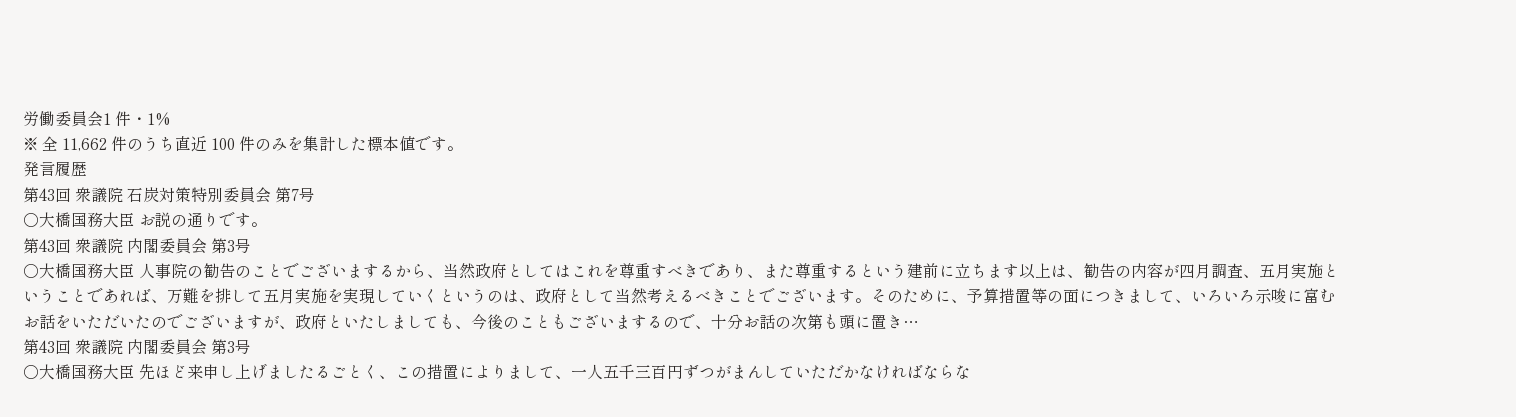労働委員会1 件・1%
※ 全 11,662 件のうち直近 100 件のみを集計した標本値です。
発言履歴
第43回 衆議院 石炭対策特別委員会 第7号
○大橋国務大臣 お説の通りです。
第43回 衆議院 内閣委員会 第3号
○大橋国務大臣 人事院の勧告のことでございまするから、当然政府としてはこれを尊重すべきであり、また尊重するという建前に立ちます以上は、勧告の内容が四月調査、五月実施ということであれば、万難を排して五月実施を実現していくというのは、政府として当然考えるべきことでございます。そのために、予算措置等の面につきまして、いろいろ示唆に富むお話をいただいたのでございますが、政府といたしましても、今後のこともございまするので、十分お話の次第も頭に置き…
第43回 衆議院 内閣委員会 第3号
○大橋国務大臣 先ほど来申し上げましたるごとく、この措置によりまして、一人五千三百円ずつがまんしていただかなければならな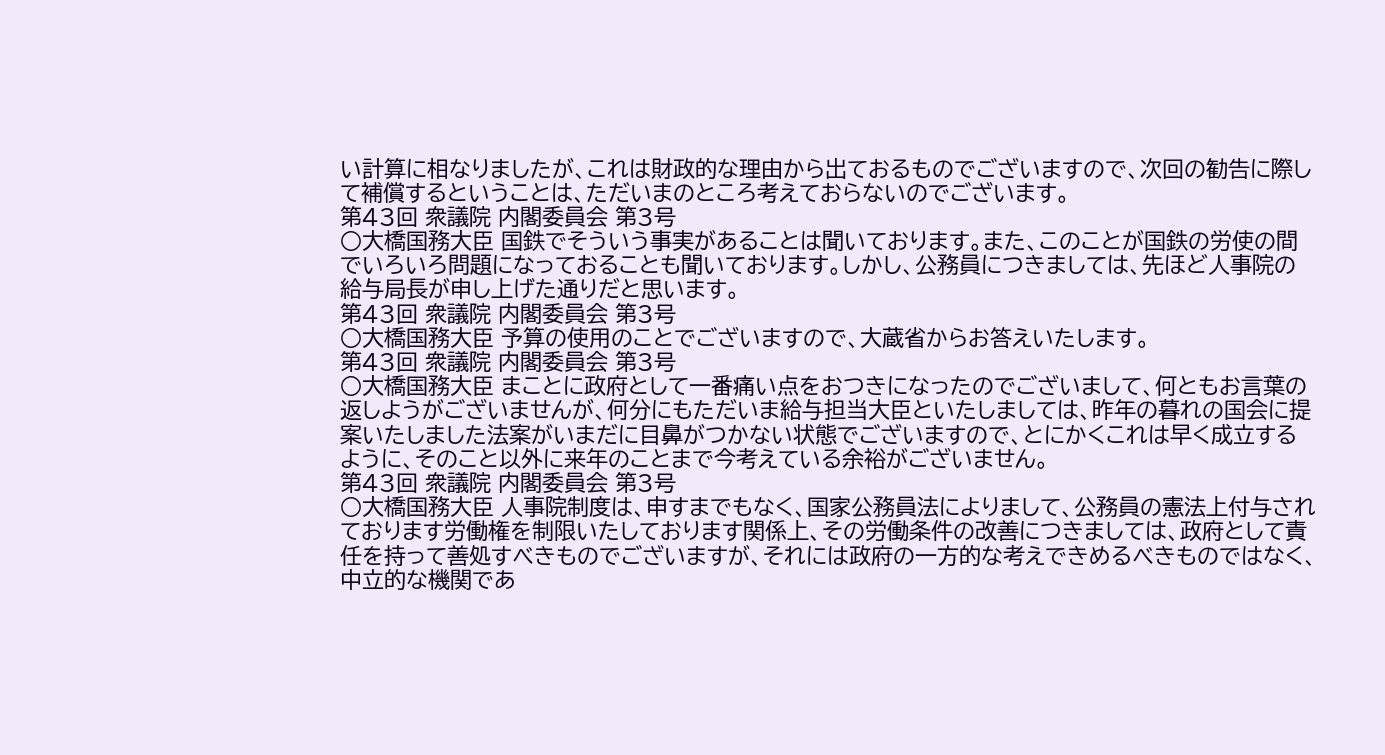い計算に相なりましたが、これは財政的な理由から出ておるものでございますので、次回の勧告に際して補償するということは、ただいまのところ考えておらないのでございます。
第43回 衆議院 内閣委員会 第3号
○大橋国務大臣 国鉄でそういう事実があることは聞いております。また、このことが国鉄の労使の間でいろいろ問題になっておることも聞いております。しかし、公務員につきましては、先ほど人事院の給与局長が申し上げた通りだと思います。
第43回 衆議院 内閣委員会 第3号
○大橋国務大臣 予算の使用のことでございますので、大蔵省からお答えいたします。
第43回 衆議院 内閣委員会 第3号
○大橋国務大臣 まことに政府として一番痛い点をおつきになったのでございまして、何ともお言葉の返しようがございませんが、何分にもただいま給与担当大臣といたしましては、昨年の暮れの国会に提案いたしました法案がいまだに目鼻がつかない状態でございますので、とにかくこれは早く成立するように、そのこと以外に来年のことまで今考えている余裕がございません。
第43回 衆議院 内閣委員会 第3号
○大橋国務大臣 人事院制度は、申すまでもなく、国家公務員法によりまして、公務員の憲法上付与されております労働権を制限いたしております関係上、その労働条件の改善につきましては、政府として責任を持って善処すべきものでございますが、それには政府の一方的な考えできめるべきものではなく、中立的な機関であ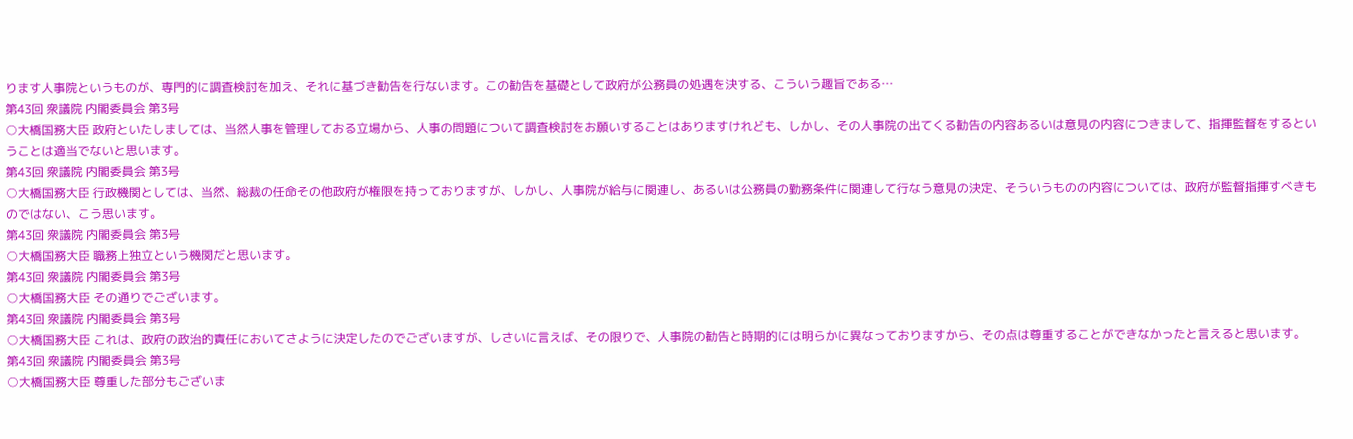ります人事院というものが、専門的に調査検討を加え、それに基づき勧告を行ないます。この勧告を基礎として政府が公務員の処遇を決する、こういう趣旨である…
第43回 衆議院 内閣委員会 第3号
○大橋国務大臣 政府といたしましては、当然人事を管理しておる立場から、人事の問題について調査検討をお願いすることはありますけれども、しかし、その人事院の出てくる勧告の内容あるいは意見の内容につきまして、指揮監督をするということは適当でないと思います。
第43回 衆議院 内閣委員会 第3号
○大橋国務大臣 行政機関としては、当然、総裁の任命その他政府が権限を持っておりますが、しかし、人事院が給与に関連し、あるいは公務員の勤務条件に関連して行なう意見の決定、そういうものの内容については、政府が監督指揮すべきものではない、こう思います。
第43回 衆議院 内閣委員会 第3号
○大橋国務大臣 職務上独立という機関だと思います。
第43回 衆議院 内閣委員会 第3号
○大橋国務大臣 その通りでございます。
第43回 衆議院 内閣委員会 第3号
○大橋国務大臣 これは、政府の政治的責任においてさように決定したのでございますが、しさいに言えば、その限りで、人事院の勧告と時期的には明らかに異なっておりますから、その点は尊重することができなかったと言えると思います。
第43回 衆議院 内閣委員会 第3号
○大橋国務大臣 尊重した部分もございま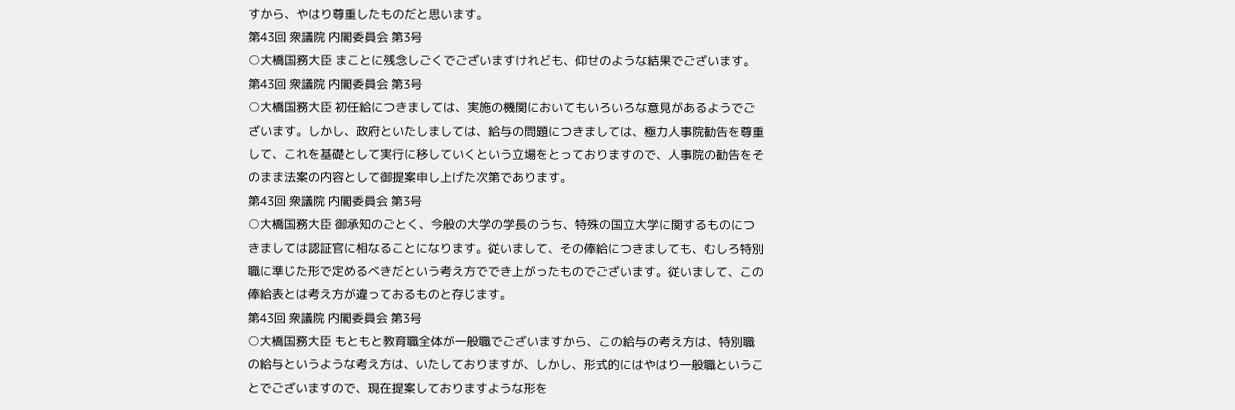すから、やはり尊重したものだと思います。
第43回 衆議院 内閣委員会 第3号
○大橋国務大臣 まことに残念しごくでございますけれども、仰せのような結果でございます。
第43回 衆議院 内閣委員会 第3号
○大橋国務大臣 初任給につきましては、実施の機関においてもいろいろな意見があるようでございます。しかし、政府といたしましては、給与の問題につきましては、極力人事院勧告を尊重して、これを基礎として実行に移していくという立場をとっておりますので、人事院の勧告をそのまま法案の内容として御提案申し上げた次第であります。
第43回 衆議院 内閣委員会 第3号
○大橋国務大臣 御承知のごとく、今般の大学の学長のうち、特殊の国立大学に関するものにつきましては認証官に相なることになります。従いまして、その俸給につきましても、むしろ特別職に準じた形で定めるべきだという考え方ででき上がったものでございます。従いまして、この俸給表とは考え方が違っておるものと存じます。
第43回 衆議院 内閣委員会 第3号
○大橋国務大臣 もともと教育職全体が一般職でございますから、この給与の考え方は、特別職の給与というような考え方は、いたしておりますが、しかし、形式的にはやはり一般職ということでございますので、現在提案しておりますような形を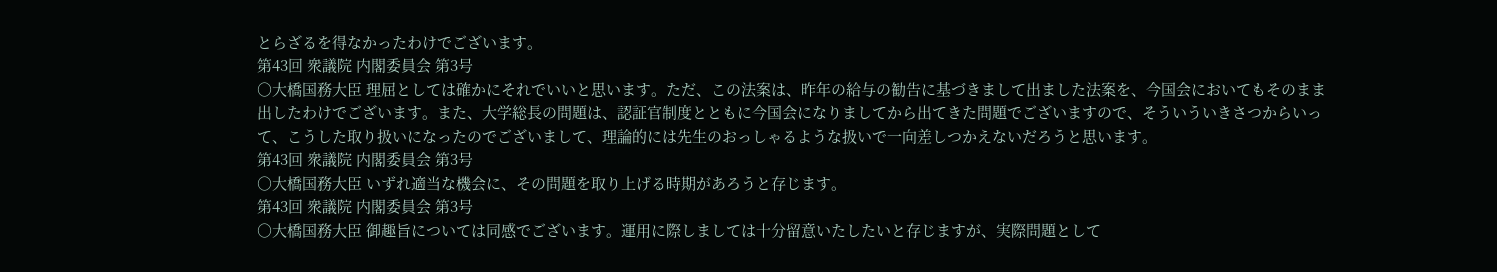とらざるを得なかったわけでございます。
第43回 衆議院 内閣委員会 第3号
○大橋国務大臣 理屈としては確かにそれでいいと思います。ただ、この法案は、昨年の給与の勧告に基づきまして出ました法案を、今国会においてもそのまま出したわけでございます。また、大学総長の問題は、認証官制度とともに今国会になりましてから出てきた問題でございますので、そういういきさつからいって、こうした取り扱いになったのでございまして、理論的には先生のおっしゃるような扱いで一向差しつかえないだろうと思います。
第43回 衆議院 内閣委員会 第3号
○大橋国務大臣 いずれ適当な機会に、その問題を取り上げる時期があろうと存じます。
第43回 衆議院 内閣委員会 第3号
○大橋国務大臣 御趣旨については同感でございます。運用に際しましては十分留意いたしたいと存じますが、実際問題として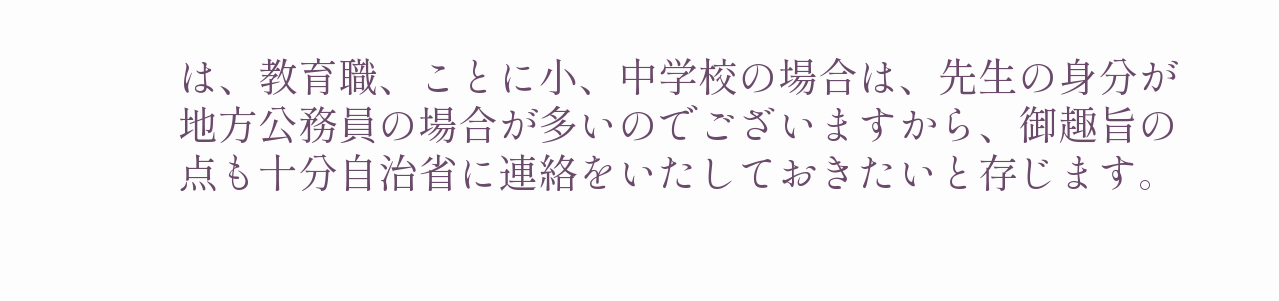は、教育職、ことに小、中学校の場合は、先生の身分が地方公務員の場合が多いのでございますから、御趣旨の点も十分自治省に連絡をいたしておきたいと存じます。